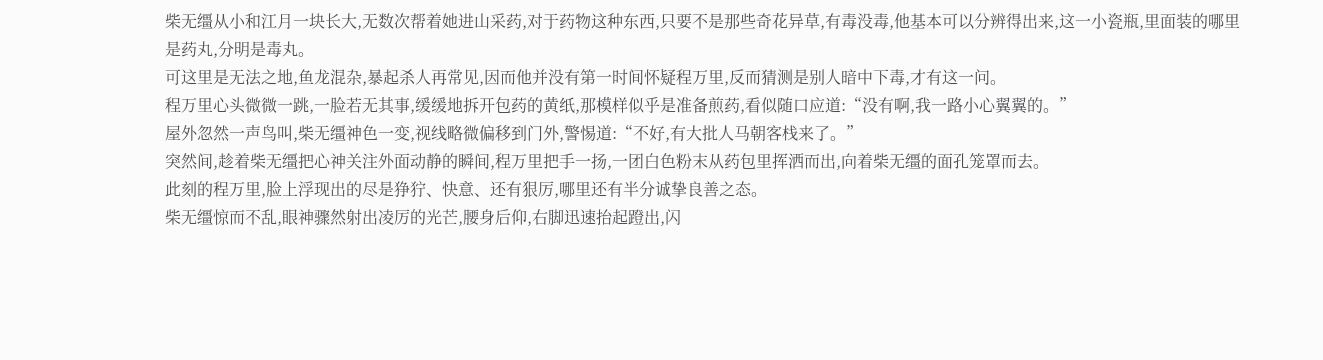柴无缰从小和江月一块长大,无数次帮着她进山采药,对于药物这种东西,只要不是那些奇花异草,有毒没毒,他基本可以分辨得出来,这一小瓷瓶,里面装的哪里是药丸,分明是毒丸。
可这里是无法之地,鱼龙混杂,暴起杀人再常见,因而他并没有第一时间怀疑程万里,反而猜测是别人暗中下毒,才有这一问。
程万里心头微微一跳,一脸若无其事,缓缓地拆开包药的黄纸,那模样似乎是准备煎药,看似随口应道:“没有啊,我一路小心翼翼的。”
屋外忽然一声鸟叫,柴无缰神色一变,视线略微偏移到门外,警惕道:“不好,有大批人马朝客栈来了。”
突然间,趁着柴无缰把心神关注外面动静的瞬间,程万里把手一扬,一团白色粉末从药包里挥洒而出,向着柴无缰的面孔笼罩而去。
此刻的程万里,脸上浮现出的尽是狰狞、快意、还有狠厉,哪里还有半分诚挚良善之态。
柴无缰惊而不乱,眼神骤然射出凌厉的光芒,腰身后仰,右脚迅速抬起蹬出,闪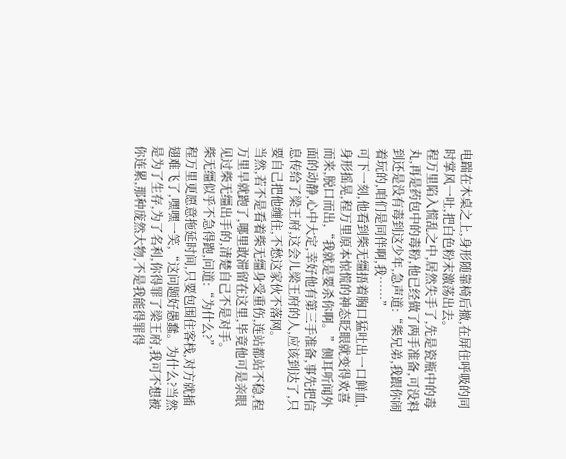电踹在木桌之上,身形随靠椅后撤,在屏住呼吸的同时掌风一吐,把白色粉末激荡出去。
程万里陷入慌乱之中,居然失手了,先是瓷瓶中的毒丸,再是药包中的毒粉,他已经做了两手准备,可没料到还是没有毒到这少年,急声道:“柴兄弟,我跟你闹着玩的,咱们是同伴啊,我……”
可下一刻,他看到柴无缰捂着胸口猛吐出一口鲜血,身形摇晃,程万里原本惊慌的神态眨眼就变得欢喜而来,脱口而出,“我就是要杀你啊。”侧耳听闻外面的动静,心中大定,幸好他有第三手准备,事先把信息传给了梁王府,这会儿梁王府的人,应该到达了,只要自己把他缠住,不愁这家伙不落网。
当然,若不是看着柴无缰身受重伤,连站都站不稳,程万里早就跑了,哪里敢滞留在这里,毕竟他可是亲眼见过柴无缰出手的,清楚自己不是对手。
柴无缰似乎不急得跑,问道:“为什么?”
程万里更愿意拖延时间,只要包围住客栈,对方就插翅难飞了,嘿嘿一笑,“这问题好愚蠢。为什么?当然是为了生存,为了名利,你得罪了梁王府,我可不想被你连累,那种庞然大物,不是我能得罪得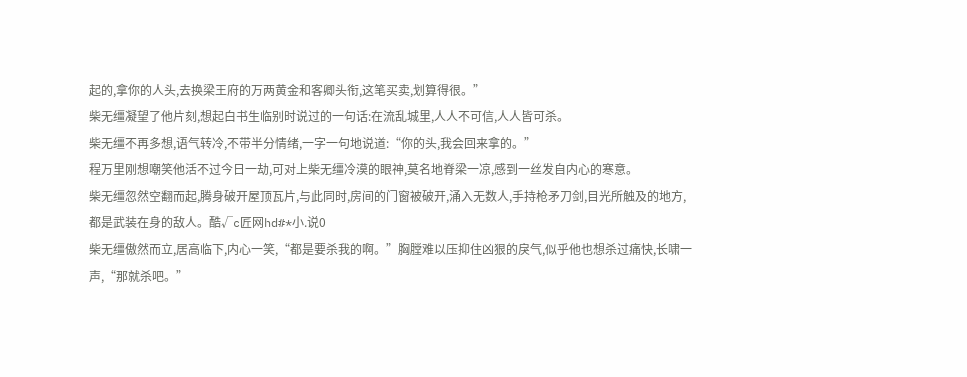起的,拿你的人头,去换梁王府的万两黄金和客卿头衔,这笔买卖,划算得很。”
柴无缰凝望了他片刻,想起白书生临别时说过的一句话:在流乱城里,人人不可信,人人皆可杀。
柴无缰不再多想,语气转冷,不带半分情绪,一字一句地说道:“你的头,我会回来拿的。”
程万里刚想嘲笑他活不过今日一劫,可对上柴无缰冷漠的眼神,莫名地脊梁一凉,感到一丝发自内心的寒意。
柴无缰忽然空翻而起,腾身破开屋顶瓦片,与此同时,房间的门窗被破开,涌入无数人,手持枪矛刀剑,目光所触及的地方,都是武装在身的敌人。酷√c匠网hd#*小.说0
柴无缰傲然而立,居高临下,内心一笑,“都是要杀我的啊。”胸膛难以压抑住凶狠的戾气,似乎他也想杀过痛快,长啸一声,“那就杀吧。”